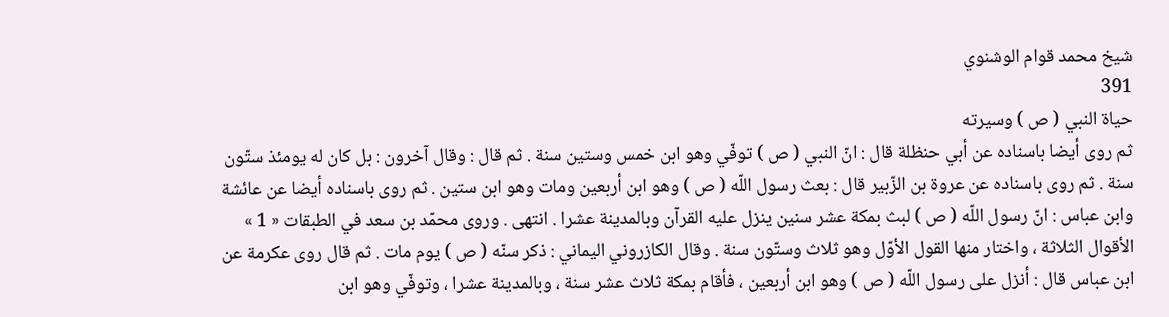شيخ محمد قوام الوشنوي
391
حياة النبي ( ص ) وسيرته
ثم روى أيضا باسناده عن أبي حنظلة قال : انّ النبي ( ص ) توفّي وهو ابن خمس وستين سنة . ثم قال : وقال آخرون : بل كان له يومئذ ستّون سنة . ثم روى باسناده عن عروة بن الزّبير قال : بعث رسول اللّه ( ص ) وهو ابن أربعين ومات وهو ابن ستين . ثم روى باسناده أيضا عن عائشة وابن عباس : انّ رسول اللّه ( ص ) لبث بمكة عشر سنين ينزل عليه القرآن وبالمدينة عشرا . انتهى . وروى محمّد بن سعد في الطبقات « 1 » الأقوال الثلاثة ، واختار منها القول الأوّل وهو ثلاث وستّون سنة . وقال الكازروني اليماني : ذكر سنّه ( ص ) يوم مات . ثم قال روى عكرمة عن ابن عباس قال : أنزل على رسول اللّه ( ص ) وهو ابن أربعين ، فأقام بمكة ثلاث عشر سنة ، وبالمدينة عشرا ، وتوفّي وهو ابن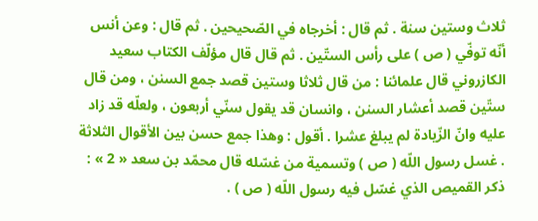ثلاث وستين سنة . ثم قال : أخرجاه في الصّحيحين . ثم قال : وعن أنس أنّه توفّي ( ص ) على رأس الستّين . ثم قال قال مؤلّف الكتاب سعيد الكازروني قال علمائنا : من قال ثلاثا وستين قصد جمع السنن ، ومن قال ستّين قصد أعشار السنن ، وانسان قد يقول سنّي أربعون ، ولعلّه قد زاد عليه وانّ الزّيادة لم يبلغ عشرا . أقول : وهذا جمع حسن بين الأقوال الثلاثة . غسل رسول اللّه ( ص ) وتسمية من غسّله قال محمّد بن سعد « 2 » : ذكر القميص الذي غسّل فيه رسول اللّه ( ص ) .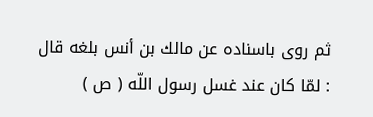ثم روى باسناده عن مالك بن أنس بلغه قال : لمّا كان عند غسل رسول اللّه ( ص )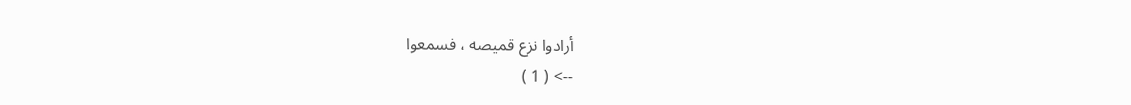أرادوا نزع قميصه ، فسمعوا
--> ( 1 )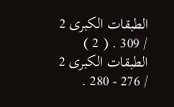الطبقات الكبرى 2 / 309 . ( 2 ) الطبقات الكبرى 2 / 276 - 280 .